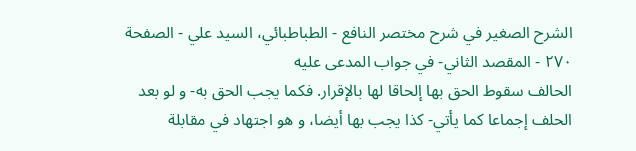الشرح الصغير في شرح مختصر النافع - الطباطبائي، السيد علي - الصفحة ٢٧٠ - المقصد الثاني- في جواب المدعى عليه
الحالف سقوط الحق بها إلحاقا لها بالإقرار. فكما يجب الحق به- و لو بعد الحلف إجماعا كما يأتي- كذا يجب بها أيضا، و هو اجتهاد في مقابلة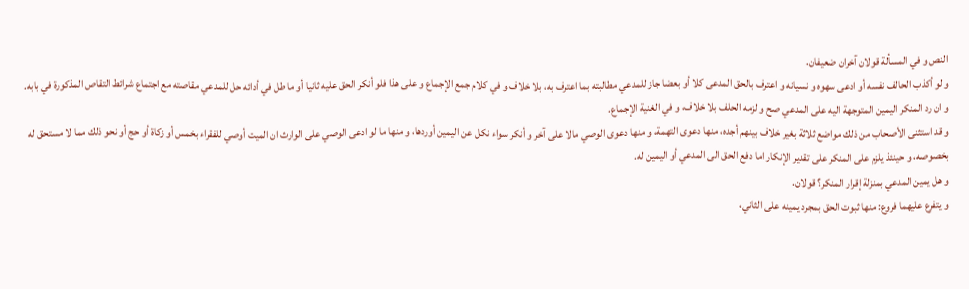النص و في المسألة قولان آخران ضعيفان.
و لو أكذب الحالف نفسه أو ادعى سهوه و نسيانه و اعترف بالحق المدعى كلا أو بعضا جاز للمدعي مطالبته بما اعترف به، بلا خلاف و في كلام جمع الإجماع و على هذا فلو أنكر الحق عليه ثانيا أو ما طل في أدائه حل للمدعي مقاصته مع اجتماع شرائط التقاص المذكورة في بابه.
و ان رد المنكر اليمين المتوجهة اليه على المدعي صح و لزمه الحلف بلا خلاف، و في الغنية الإجماع.
و قد استثنى الأصحاب من ذلك مواضع ثلاثة بغير خلاف بينهم أجده، منها دعوى التهمة، و منها دعوى الوصي مالا على آخر و أنكر سواء نكل عن اليمين أوردها، و منها ما لو ادعى الوصي على الوارث ان الميت أوصي للفقراء بخمس أو زكاة أو حج أو نحو ذلك مما لا مستحق له بخصوصه، و حينئذ يلزم على المنكر على تقدير الإنكار اما دفع الحق الى المدعي أو اليمين له.
و هل يمين المدعي بمنزلة إقرار المنكر؟ قولان.
و يتفرع عليهما فروع: منها ثبوت الحق بمجرد يمينه على الثاني،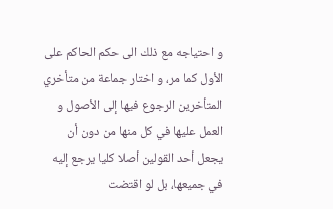و احتياجه مع ذلك الى حكم الحاكم على الأول كما مر، و اختار جماعة من متأخري المتأخرين الرجوع فيها إلى الأصول و العمل عليها في كل منها من دون أن يجعل أحد القولين أصلا كليا يرجع إليه في جميعها، بل لو اقتضت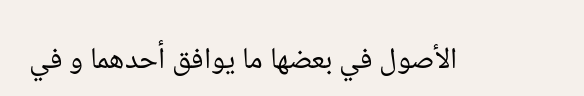الأصول في بعضها ما يوافق أحدهما و في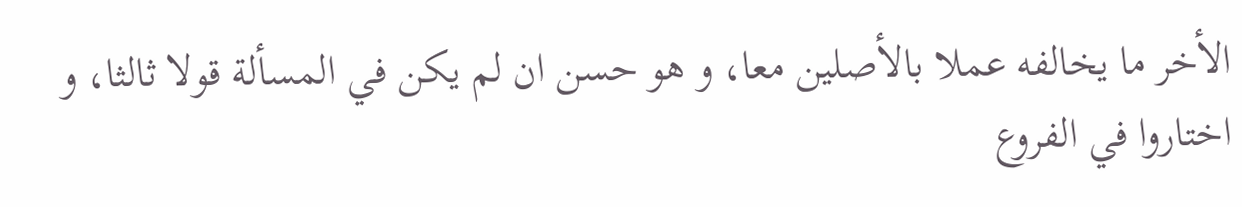الأخر ما يخالفه عملا بالأصلين معا، و هو حسن ان لم يكن في المسألة قولا ثالثا، و اختاروا في الفروع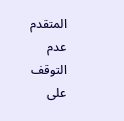المتقدم عدم التوقف على